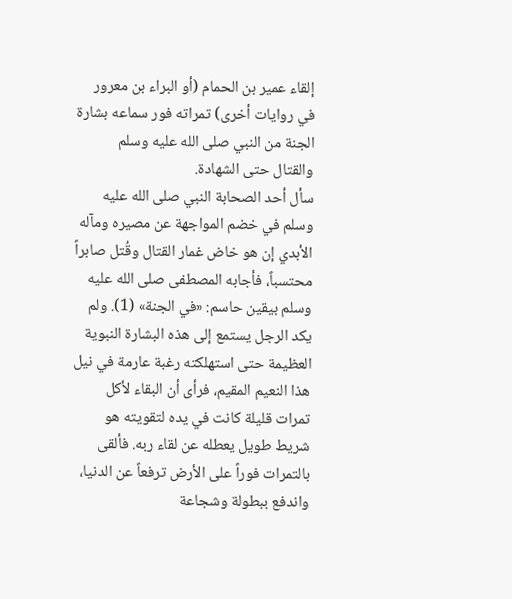إلقاء عمير بن الحمام (أو البراء بن معرور في روايات أخرى) تمراته فور سماعه بشارة الجنة من النبي صلى الله عليه وسلم والقتال حتى الشهادة.
سأل أحد الصحابة النبي صلى الله عليه وسلم في خضم المواجهة عن مصيره ومآله الأبدي إن هو خاض غمار القتال وقُتل صابراً محتسباً، فأجابه المصطفى صلى الله عليه وسلم بيقين حاسم: «في الجنة» (1). ولم يكد الرجل يستمع إلى هذه البشارة النبوية العظيمة حتى استهلكته رغبة عارمة في نيل هذا النعيم المقيم، فرأى أن البقاء لأكل تمرات قليلة كانت في يده لتقويته هو شريط طويل يعطله عن لقاء ربه. فألقى بالتمرات فوراً على الأرض ترفعاً عن الدنيا، واندفع ببطولة وشجاعة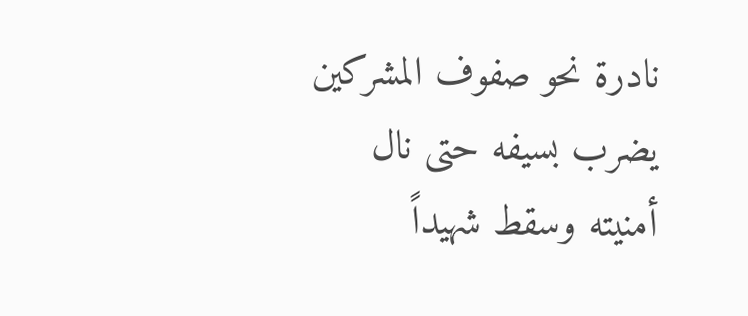نادرة نحو صفوف المشركين يضرب بسيفه حتى نال أمنيته وسقط شهيداً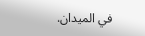في الميدان.